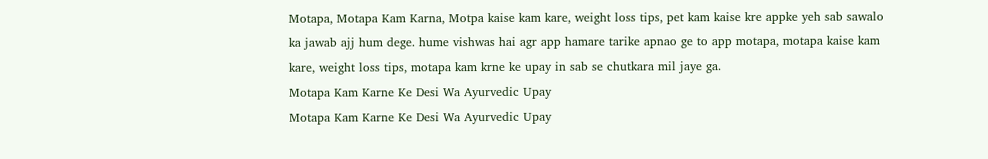Motapa, Motapa Kam Karna, Motpa kaise kam kare, weight loss tips, pet kam kaise kre appke yeh sab sawalo ka jawab ajj hum dege. hume vishwas hai agr app hamare tarike apnao ge to app motapa, motapa kaise kam kare, weight loss tips, motapa kam krne ke upay in sab se chutkara mil jaye ga.
Motapa Kam Karne Ke Desi Wa Ayurvedic Upay
Motapa Kam Karne Ke Desi Wa Ayurvedic Upay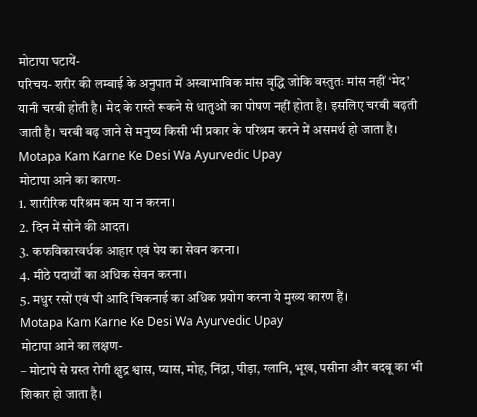मोटापा घटायें-
परिचय- शरीर की लम्बाई के अनुपात में अस्वाभाविक मांस वृद्धि जोकि वस्तुतः मांस नहीं ‘मेद’ यानी चरबी होती है। मेद के रास्ते रूकने से धातुओं का पोषण नहीं होता है। इसलिए चरबी बढ़ती जाती है। चरबी बढ़ जाने से मनुष्य किसी भी प्रकार के परिश्रम करने में असमर्थ हो जाता है।
Motapa Kam Karne Ke Desi Wa Ayurvedic Upay
मोटापा आने का कारण-
1. शारीरिक परिश्रम कम या न करना।
2. दिन में सोने की आदत।
3. कफविकारवर्धक आहार एवं पेय का सेवन करना।
4. मीठे पदार्थों का अधिक सेवन करना।
5. मधुर रसों एवं घी आदि चिकनाई का अधिक प्रयोग करना ये मुख्य कारण हैं।
Motapa Kam Karne Ke Desi Wa Ayurvedic Upay
मोटापा आने का लक्षण-
– मोटापे से ग्रस्त रोगी क्षुद्र श्वास, प्यास, मोह, निंद्रा, पीड़ा, ग्लानि, भूख, पसीना और बदबू का भी शिकार हो जाता है।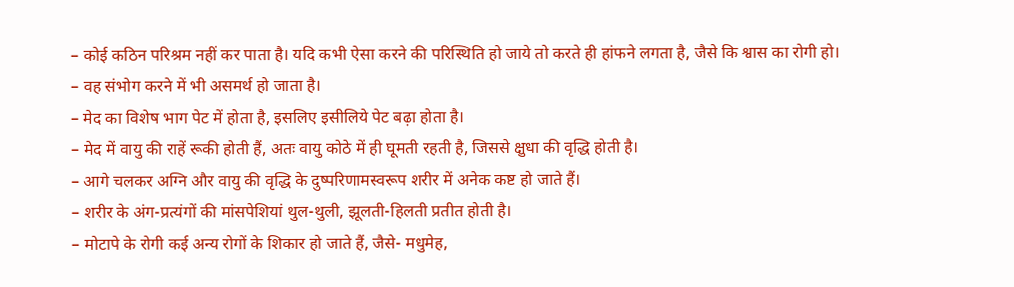– कोई कठिन परिश्रम नहीं कर पाता है। यदि कभी ऐसा करने की परिस्थिति हो जाये तो करते ही हांफने लगता है, जैसे कि श्वास का रोगी हो।
– वह संभोग करने में भी असमर्थ हो जाता है।
– मेद का विशेष भाग पेट में होता है, इसलिए इसीलिये पेट बढ़ा होता है।
– मेद में वायु की राहें रूकी होती हैं, अतः वायु कोठे में ही घूमती रहती है, जिससे क्षुधा की वृद्धि होती है।
– आगे चलकर अग्नि और वायु की वृद्धि के दुष्परिणामस्वरूप शरीर में अनेक कष्ट हो जाते हैं।
– शरीर के अंग-प्रत्यंगों की मांसपेशियां थुल-थुली, झूलती-हिलती प्रतीत होती है।
– मोटापे के रोगी कई अन्य रोगों के शिकार हो जाते हैं, जैसे- मधुमेह,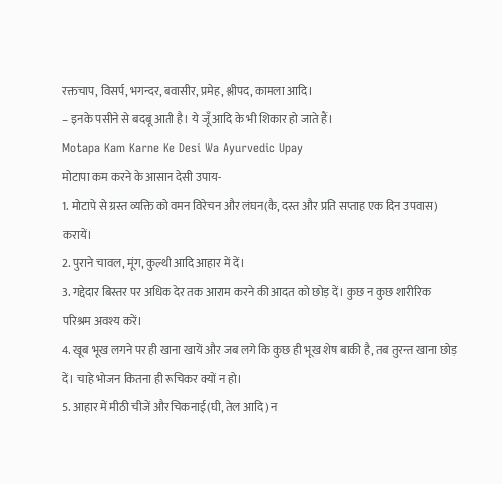रक्तचाप, विसर्प, भगन्दर, बवासीर, प्रमेह, श्लीपद, कामला आदि।
– इनके पसीने से बदबू आती है। ये जूँ आदि के भी शिकार हो जाते हैं।
Motapa Kam Karne Ke Desi Wa Ayurvedic Upay
मोटापा कम करने के आसान देसी उपाय-
1. मोटापे से ग्रस्त व्यक्ति को वमन विरेचन और लंघन(कै, दस्त और प्रति सप्ताह एक दिन उपवास) करायें।
2. पुराने चावल, मूंग, कुल्थी आदि आहार में दें।
3. गद्देदार बिस्तर पर अधिक देर तक आराम करने की आदत को छोड़ दें। कुछ न कुछ शारीरिक परिश्रम अवश्य करें।
4. खूब भूख लगने पर ही खाना खायें और जब लगे कि कुछ ही भूख शेष बाकी है, तब तुरन्त खाना छोड़ दें। चाहे भोजन कितना ही रूचिकर क्यों न हो।
5. आहार में मीठी चीजें और चिकनाई(घी, तेल आदि) न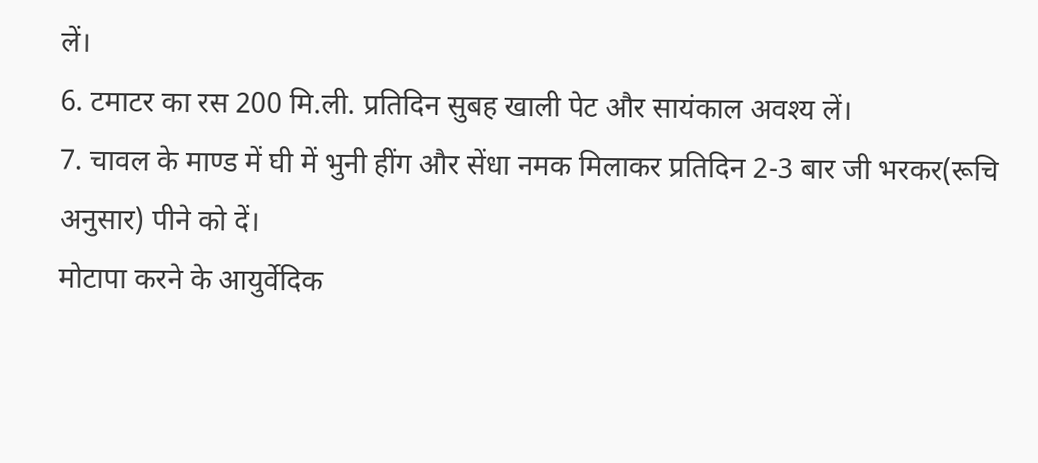लें।
6. टमाटर का रस 200 मि.ली. प्रतिदिन सुबह खाली पेट और सायंकाल अवश्य लें।
7. चावल के माण्ड में घी में भुनी हींग और सेंधा नमक मिलाकर प्रतिदिन 2-3 बार जी भरकर(रूचि अनुसार) पीने को दें।
मोटापा करने के आयुर्वेदिक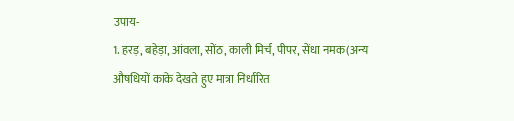उपाय-
1. हरड़, बहेड़ा, आंवला, सोंठ, काली मिर्च, पीपर, सेंधा नमक(अन्य औषधियों काके देखते हुए मात्रा निर्धारित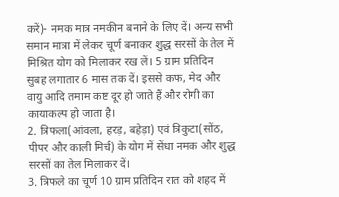करें)- नमक मात्र नमकीन बनाने के लिए दें। अन्य सभी समान मात्रा में लेकर चूर्ण बनाकर शुद्ध सरसों के तेल में मिश्रित योग को मिलाकर रख लें। 5 ग्राम प्रतिदिन सुबह लगातार 6 मास तक दें। इससे कफ, मेद और वायु आदि तमाम कष्ट दूर हो जाते हैं और रोगी का कायाकल्प हो जाता है।
2. त्रिफला(आंवला, हरड़, बहेड़ा) एवं त्रिकुटा(सोंठ, पीपर और काली मिर्च) के योग में सेंधा नमक और शुद्ध सरसों का तेल मिलाकर दें।
3. त्रिफले का चूर्ण 10 ग्राम प्रतिदिन रात को शहद में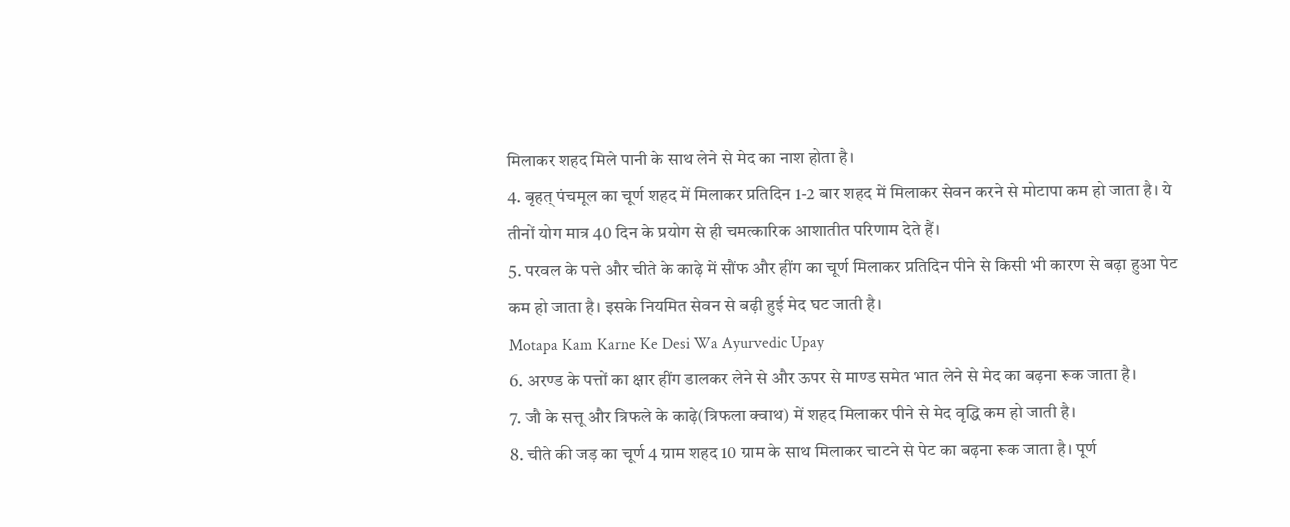मिलाकर शहद मिले पानी के साथ लेने से मेद का नाश होता है।
4. बृहत् पंचमूल का चूर्ण शहद में मिलाकर प्रतिदिन 1-2 बार शहद में मिलाकर सेवन करने से मोटापा कम हो जाता है। ये तीनों योग मात्र 40 दिन के प्रयोग से ही चमत्कारिक आशातीत परिणाम देते हैं।
5. परवल के पत्ते और चीते के काढ़े में सौंफ और हींग का चूर्ण मिलाकर प्रतिदिन पीने से किसी भी कारण से बढ़ा हुआ पेट कम हो जाता है। इसके नियमित सेवन से बढ़ी हुई मेद घट जाती है।
Motapa Kam Karne Ke Desi Wa Ayurvedic Upay
6. अरण्ड के पत्तों का क्षार हींग डालकर लेने से और ऊपर से माण्ड समेत भात लेने से मेद का बढ़ना रूक जाता है।
7. जौ के सत्तू और त्रिफले के काढ़े(त्रिफला क्वाथ) में शहद मिलाकर पीने से मेद वृद्धि कम हो जाती है।
8. चीते की जड़ का चूर्ण 4 ग्राम शहद 10 ग्राम के साथ मिलाकर चाटने से पेट का बढ़ना रूक जाता है। पूर्ण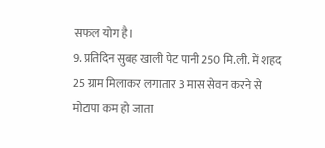सफल योग है।
9. प्रतिदिन सुबह खाली पेट पानी 250 मि.ली. में शहद 25 ग्राम मिलाकर लगातार 3 मास सेवन करने से मोटापा कम हो जाता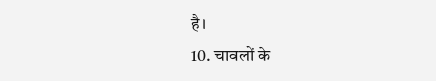है।
10. चावलों के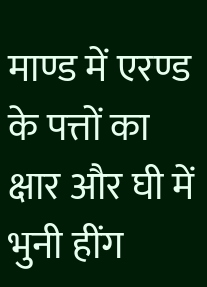माण्ड में एरण्ड के पत्तों का क्षार और घी में भुनी हींग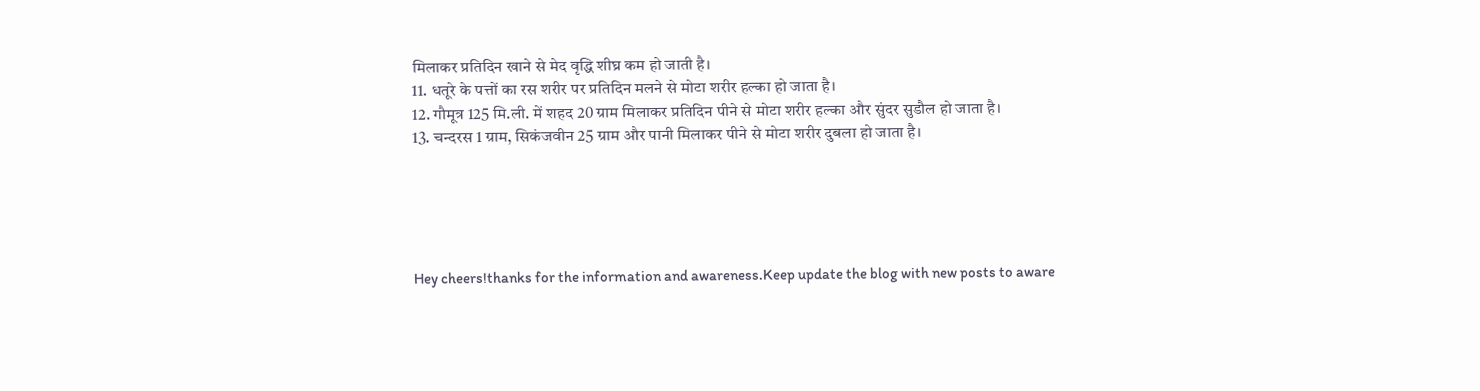मिलाकर प्रतिदिन खाने से मेद वृद्धि शीघ्र कम हो जाती है।
11. धतूरे के पत्तों का रस शरीर पर प्रतिदिन मलने से मोटा शरीर हल्का हो जाता है।
12. गौमूत्र 125 मि.ली. में शहद 20 ग्राम मिलाकर प्रतिदिन पीने से मोटा शरीर हल्का और सुंदर सुडौल हो जाता है।
13. चन्दरस 1 ग्राम, सिकंजवीन 25 ग्राम और पानी मिलाकर पीने से मोटा शरीर दुबला हो जाता है।





Hey cheers!thanks for the information and awareness.Keep update the blog with new posts to aware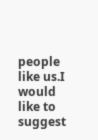people like us.I would like to suggest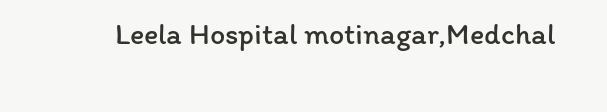Leela Hospital motinagar,Medchal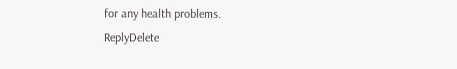for any health problems.
ReplyDelete